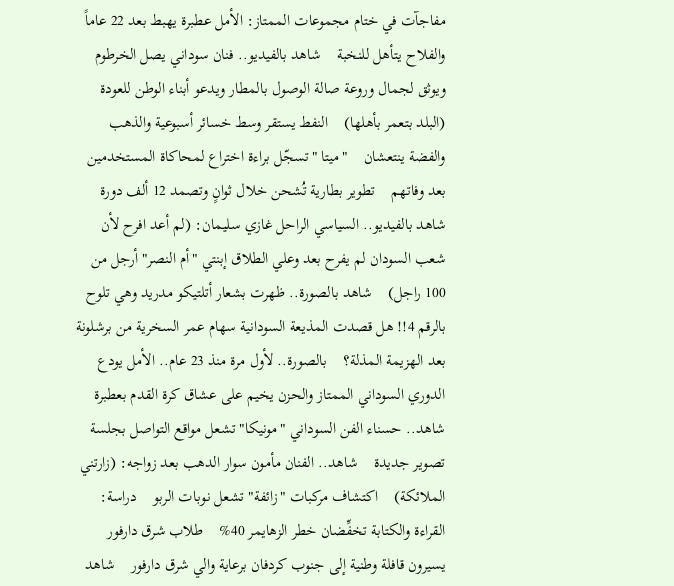مفاجآت في ختام مجموعات الممتاز: الأمل عطبرة يهبط بعد 22 عاماً والفلاح يتأهل للنخبة    شاهد بالفيديو.. فنان سوداني يصل الخرطوم ويوثق لجمال وروعة صالة الوصول بالمطار ويدعو أبناء الوطن للعودة (البلد بتعمر بأهلها)    النفط يستقر وسط خسائر أسبوعية والذهب والفضة ينتعشان    "ميتا "تسجّل براءة اختراع لمحاكاة المستخدمين بعد وفاتهم    تطوير بطارية تُشحن خلال ثوانٍ وتصمد 12 ألف دورة    شاهد بالفيديو.. السياسي الراحل غازي سليمان: (لم أعد افرح لأن شعب السودان لم يفرح بعد وعلي الطلاق إبنتي "أم النصر" أرجل من 100 راجل)    شاهد بالصورة.. ظهرت بشعار أتلتيكو مدريد وهي تلوح بالرقم 4!! هل قصدت المذيعة السودانية سهام عمر السخرية من برشلونة بعد الهزيمة المذلة؟    بالصورة.. لأول مرة منذ 23 عام.. الأمل يودع الدوري السوداني الممتاز والحزن يخيم على عشاق كرة القدم بعطبرة    شاهد.. حسناء الفن السوداني "مونيكا" تشعل مواقع التواصل بجلسة تصوير جديدة    شاهد.. الفنان مأمون سوار الدهب بعد زواجه: (زارتني الملائكة)    اكتشاف مركبات "زائفة" تشعل نوبات الربو    دراسة: القراءة والكتابة تخفِّضان خطر الزهايمر 40%    طلاب شرق دارفور يسيرون قافلة وطنية إلى جنوب كردفان برعاية والي شرق دارفور    شاهد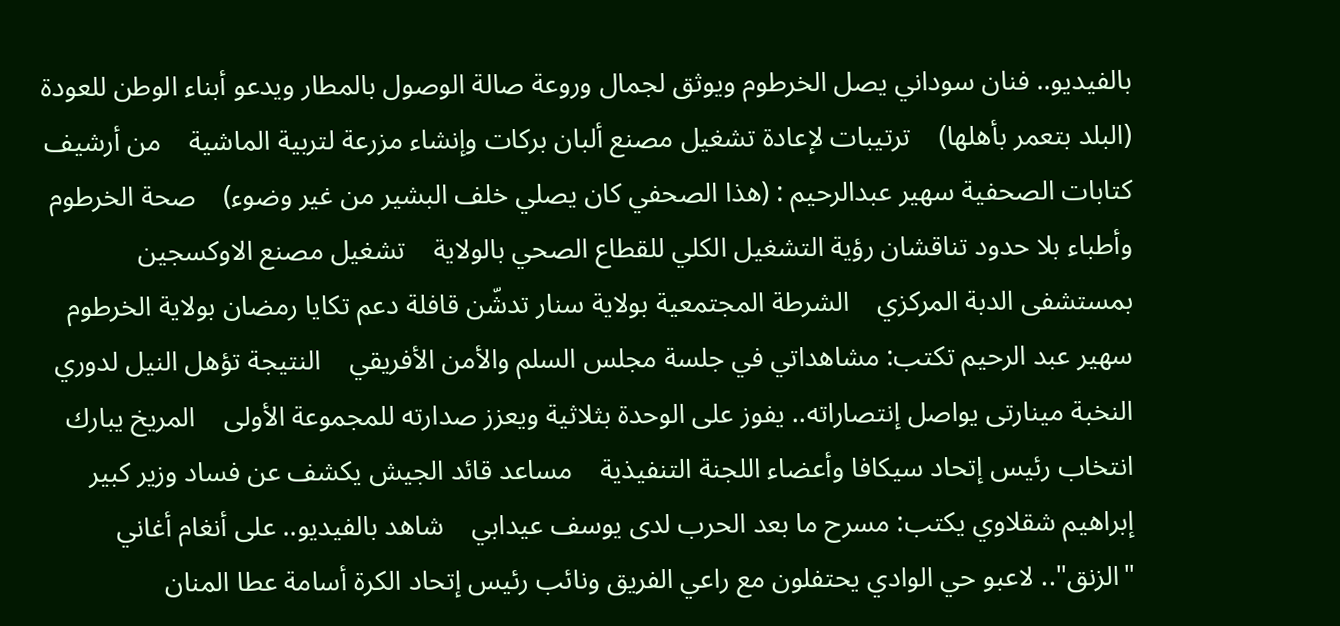بالفيديو.. فنان سوداني يصل الخرطوم ويوثق لجمال وروعة صالة الوصول بالمطار ويدعو أبناء الوطن للعودة (البلد بتعمر بأهلها)    ترتيبات لإعادة تشغيل مصنع ألبان بركات وإنشاء مزرعة لتربية الماشية    من أرشيف كتابات الصحفية سهير عبدالرحيم : (هذا الصحفي كان يصلي خلف البشير من غير وضوء)    صحة الخرطوم وأطباء بلا حدود تناقشان رؤية التشغيل الكلي للقطاع الصحي بالولاية    تشغيل مصنع الاوكسجين بمستشفى الدبة المركزي    الشرطة المجتمعية بولاية سنار تدشّن قافلة دعم تكايا رمضان بولاية الخرطوم    سهير عبد الرحيم تكتب: مشاهداتي في جلسة مجلس السلم والأمن الأفريقي    النتيجة تؤهل النيل لدوري النخبة مينارتى يواصل إنتصاراته.. يفوز على الوحدة بثلاثية ويعزز صدارته للمجموعة الأولى    المريخ يبارك انتخاب رئيس إتحاد سيكافا وأعضاء اللجنة التنفيذية    مساعد قائد الجيش يكشف عن فساد وزير كبير    إبراهيم شقلاوي يكتب: مسرح ما بعد الحرب لدى يوسف عيدابي    شاهد بالفيديو.. على أنغام أغاني "الزنق".. لاعبو حي الوادي يحتفلون مع راعي الفريق ونائب رئيس إتحاد الكرة أسامة عطا المنان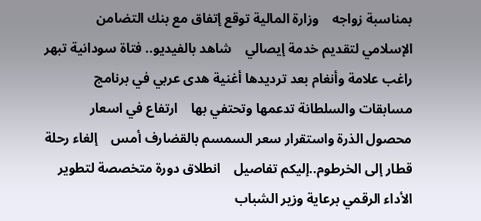بمناسبة زواجه    وزارة المالية توقع إتفاق مع بنك التضامن الإسلامي لتقديم خدمة إيصالي    شاهد بالفيديو.. فتاة سودانية تبهر راغب علامة وأنغام بعد ترديدها أغنية هدى عربي في برنامج مسابقات والسلطانة تدعمها وتحتفي بها    ارتفاع في اسعار محصول الذرة واستقرار سعر السمسم بالقضارف أمس    إلغاء رحلة قطار إلى الخرطوم..إليكم تفاصيل    انطلاق دورة متخصصة لتطوير الأداء الرقمي برعاية وزير الشباب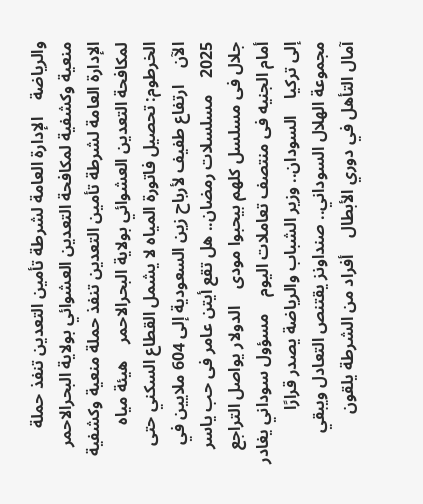والرياضة    الإدارة العامة لشرطة تأمين التعدين تنفذ حملة منعية وكشفية لمكافحة التعدين العشوائي بولاية البحرالاحمر    الإدارة العامة لشرطة تأمين التعدين تنفذ حملة منعية وكشفية لمكافحة التعدين العشوائي بولاية البحرالاحمر    هيئة مياه الخرطوم: تحصيل فاتورة المياه لا يشمل القطاع السكني حتى الآن    ارتفاع طفيف لأرباح زين السعودية إلى 604 ملايين في 2025    مسلسلات رمضان.. هل تقع أيتن عامر فى حب ياسر جلال فى مسلسل كلهم بيحبوا مودى    الدولار يواصل التراجع أمام الجنيه فى منتصف تعاملات اليوم    مسؤول سوداني يغادر إلى تركيا    السودان.. وزير الشباب والرياضة يصدر قرارًا    مجموعة الهلال السوداني.. صنداونز يقتنص التعادل ويبقي آمال التأهل في دوري الأبطال    أفراد من الشرطة يلقون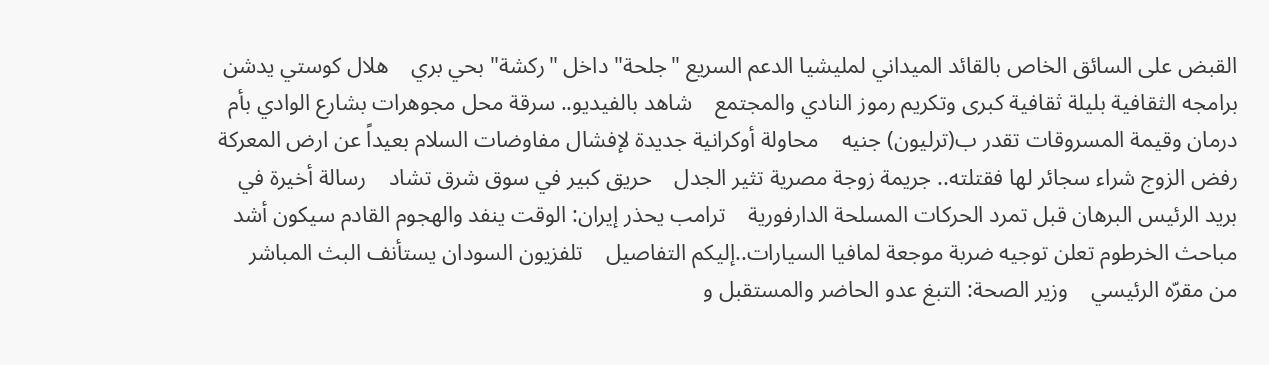القبض على السائق الخاص بالقائد الميداني لمليشيا الدعم السريع "جلحة" داخل "ركشة" بحي بري    هلال كوستي يدشن برامجه الثقافية بليلة ثقافية كبرى وتكريم رموز النادي والمجتمع    شاهد بالفيديو.. سرقة محل مجوهرات بشارع الوادي بأم درمان وقيمة المسروقات تقدر ب(ترليون) جنيه    محاولة أوكرانية جديدة لإفشال مفاوضات السلام بعيداً عن ارض المعركة    رفض الزوج شراء سجائر لها فقتلته.. جريمة زوجة مصرية تثير الجدل    حريق كبير في سوق شرق تشاد    رسالة أخيرة في بريد الرئيس البرهان قبل تمرد الحركات المسلحة الدارفورية    ترامب يحذر إيران: الوقت ينفد والهجوم القادم سيكون أشد    مباحث الخرطوم تعلن توجيه ضربة موجعة لمافيا السيارات..إليكم التفاصيل    تلفزيون السودان يستأنف البث المباشر من مقرّه الرئيسي    وزير الصحة: التبغ عدو الحاضر والمستقبل و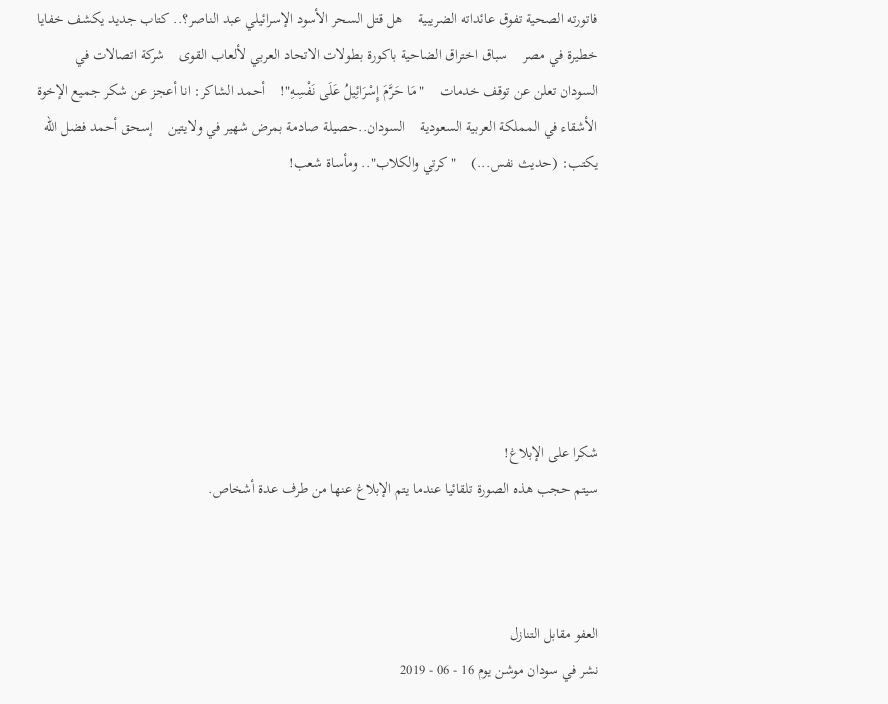فاتورته الصحية تفوق عائداته الضريبية    هل قتل السحر الأسود الإسرائيلي عبد الناصر؟.. كتاب جديد يكشف خفايا خطيرة في مصر    سباق اختراق الضاحية باكورة بطولات الاتحاد العربي لألعاب القوى    شركة اتصالات في السودان تعلن عن توقف خدمات    "مَا حَرَّمَ إِسْرَائِيلُ عَلَى نَفْسِهِ"!    أحمد الشاكر: انا أعجز عن شكر جميع الإخوة الأشقاء في المملكة العربية السعودية    السودان..حصيلة صادمة بمرض شهير في ولايتين    إسحق أحمد فضل الله يكتب: (حديث نفس...)    "كرتي والكلاب".. ومأساة شعب!







شكرا على الإبلاغ!
سيتم حجب هذه الصورة تلقائيا عندما يتم الإبلاغ عنها من طرف عدة أشخاص.



العفو مقابل التنازل
نشر في سودان موشن يوم 16 - 06 - 2019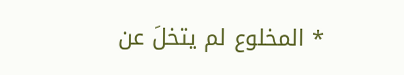* المخلوع لم يتخلَ عن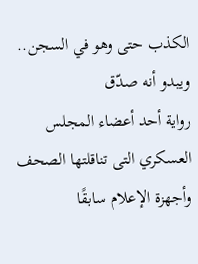الكذب حتى وهو في السجن.. ويبدو أنه صدّق
رواية أحد أعضاء المجلس العسكري التى تناقلتها الصحف وأجهزة الإعلام سابقًا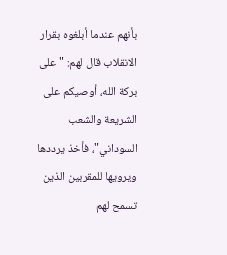بأنهم عندما أبلغوه بقرار الانقلاب قال لهم: "على بركة الله، أوصيكم على
الشريعة والشعب السوداني"، فأخذ يرددها ويرويها للمقربين الذين تسمح لهم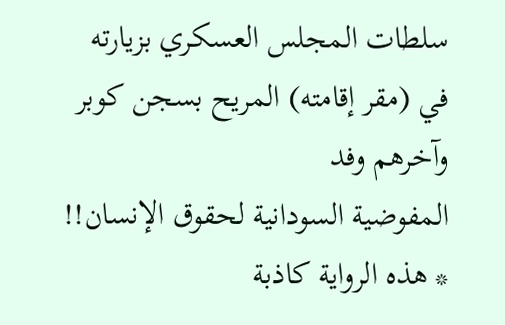سلطات المجلس العسكري بزيارته في (مقر إقامته) المريح بسجن كوبر وآخرهم وفد
المفوضية السودانية لحقوق الإنسان!!
* هذه الرواية كاذبة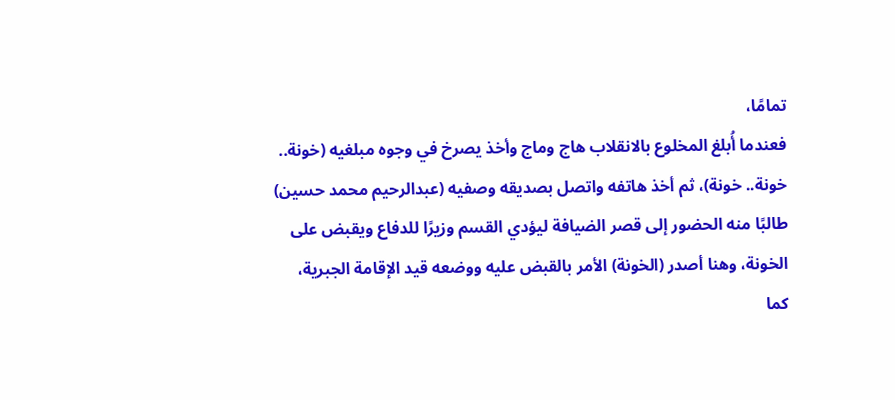تمامًا،
فعندما أُبلغ المخلوع بالانقلاب هاج وماج وأخذ يصرخ في وجوه مبلغيه (خونة..
خونة.. خونة)، ثم أخذ هاتفه واتصل بصديقه وصفيه (عبدالرحيم محمد حسين)
طالبًا منه الحضور إلى قصر الضيافة ليؤدي القسم وزيرًا للدفاع ويقبض على
الخونة، وهنا أصدر (الخونة) الأمر بالقبض عليه ووضعه قيد الإقامة الجبرية،
كما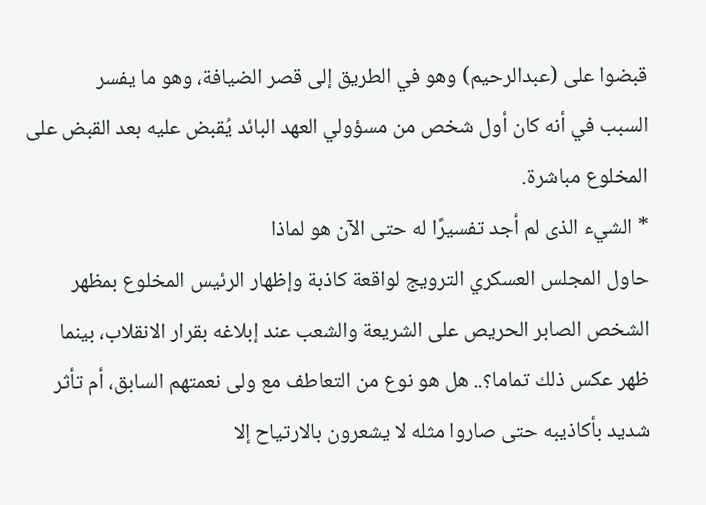قبضوا على (عبدالرحيم) وهو في الطريق إلى قصر الضيافة، وهو ما يفسر
السبب في أنه كان أول شخص من مسؤولي العهد البائد يُقبض عليه بعد القبض على
المخلوع مباشرة.
* الشيء الذى لم أجد تفسيرًا له حتى الآن هو لماذا
حاول المجلس العسكري الترويج لواقعة كاذبة وإظهار الرئيس المخلوع بمظهر
الشخص الصابر الحريص على الشريعة والشعب عند إبلاغه بقرار الانقلاب، بينما
ظهر عكس ذلك تماما؟.. هل هو نوع من التعاطف مع ولى نعمتهم السابق، أم تأثر
شديد بأكاذيبه حتى صاروا مثله لا يشعرون بالارتياح إلا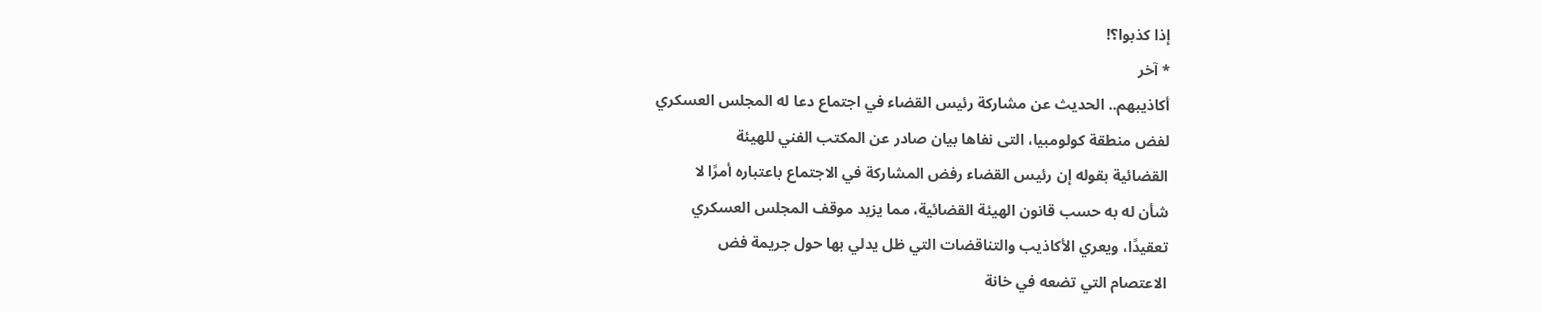إذا كذبوا؟!
* آخر
أكاذيبهم.. الحديث عن مشاركة رئيس القضاء في اجتماع دعا له المجلس العسكري
لفض منطقة كولومبيا، التى نفاها بيان صادر عن المكتب الفني للهيئة
القضائية بقوله إن رئيس القضاء رفض المشاركة في الاجتماع باعتباره أمرًا لا
شأن له به حسب قانون الهيئة القضائية، مما يزيد موقف المجلس العسكري
تعقيدًا، ويعري الأكاذيب والتناقضات التي ظل يدلي بها حول جريمة فض
الاعتصام التي تضعه في خانة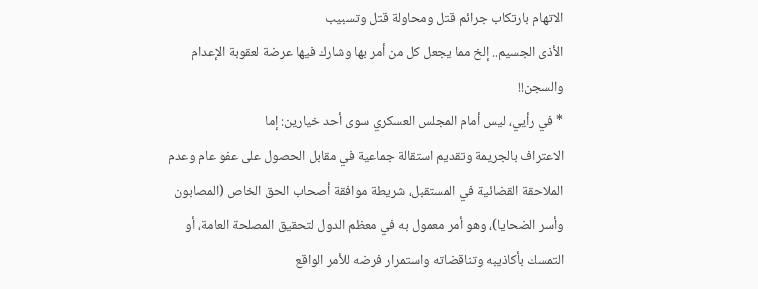الاتهام بارتكاب جرائم قتل ومحاولة قتل وتسبيب
الأذى الجسيم.. إلخ مما يجعل كل من أمر بها وشارك فيها عرضة لعقوبة الإعدام
والسجن!!
* في رأيي، ليس أمام المجلس العسكري سوى أحد خيارين: إما
الاعتراف بالجريمة وتقديم استقالة جماعية في مقابل الحصول على عفو عام وعدم
الملاحقة القضائية في المستقبل، شريطة موافقة أصحاب الحق الخاص (المصابون
وأسر الضحايا)، وهو أمر معمول به في معظم الدول لتحقيق المصلحة العامة، أو
التمسك بأكاذيبه وتناقضاته واستمرار فرضه للأمر الواقع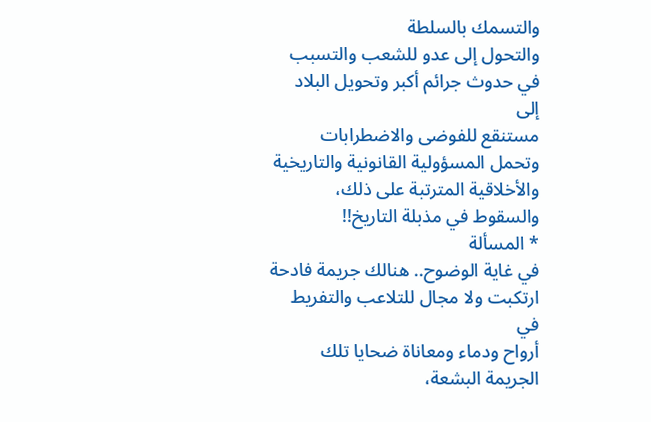والتسمك بالسلطة
والتحول إلى عدو للشعب والتسبب في حدوث جرائم أكبر وتحويل البلاد إلى
مستنقع للفوضى والاضطرابات وتحمل المسؤولية القانونية والتاريخية
والأخلاقية المترتبة على ذلك، والسقوط في مذبلة التاريخ!!
* المسألة
في غاية الوضوح.. هنالك جريمة فادحة ارتكبت ولا مجال للتلاعب والتفريط في
أرواح ودماء ومعاناة ضحايا تلك الجريمة البشعة،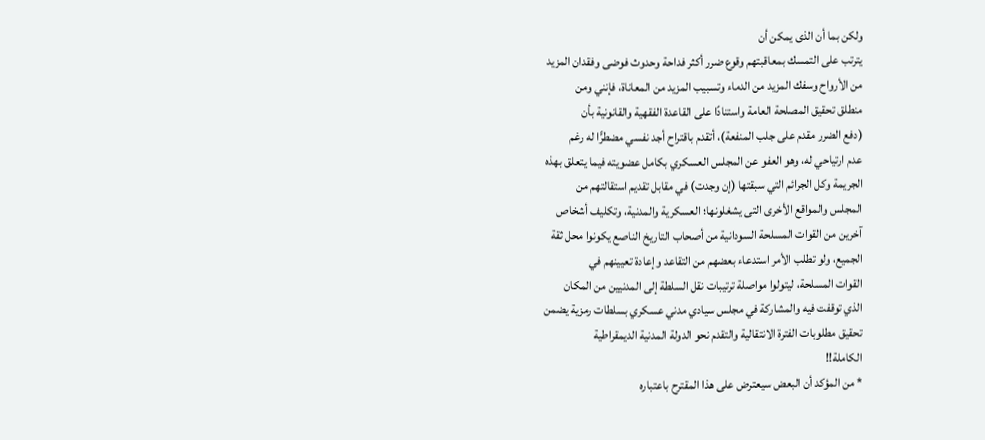ولكن بما أن الذى يمكن أن
يترتب على التمسك بمعاقبتهم وقوع ضرر أكثر فداحة وحدوث فوضى وفقدان المزيد
من الأرواح وسفك المزيد من الدماء وتسبيب المزيد من المعاناة، فإنني ومن
منطلق تحقيق المصلحة العامة واستنادًا على القاعدة الفقهية والقانونية بأن
(دفع الضرر مقدم على جلب المنفعة)، أتقدم باقتراح أجد نفسي مضطرًّا له رغم
عدم ارتياحي له، وهو العفو عن المجلس العسكري بكامل عضويته فيما يتعلق بهذه
الجريمة وكل الجرائم التي سبقتها (إن وجدت) في مقابل تقديم استقالتهم من
المجلس والمواقع الأخرى التى يشغلونها؛ العسكرية والمدنية، وتكليف أشخاص
آخرين من القوات المسلحة السودانية من أصحاب التاريخ الناصع يكونوا محل ثقة
الجميع، ولو تطلب الأمر استدعاء بعضهم من التقاعد وإعادة تعيينهم في
القوات المسلحة، ليتولوا مواصلة ترتيبات نقل السلطة إلى المدنيين من المكان
الذي توقفت فيه والمشاركة في مجلس سيادي مدني عسكري بسلطات رمزية يضمن
تحقيق مطلوبات الفترة الانتقالية والتقدم نحو الدولة المدنية الديمقراطية
الكاملة!!
* من المؤكد أن البعض سيعترض على هذا المقترح باعتباره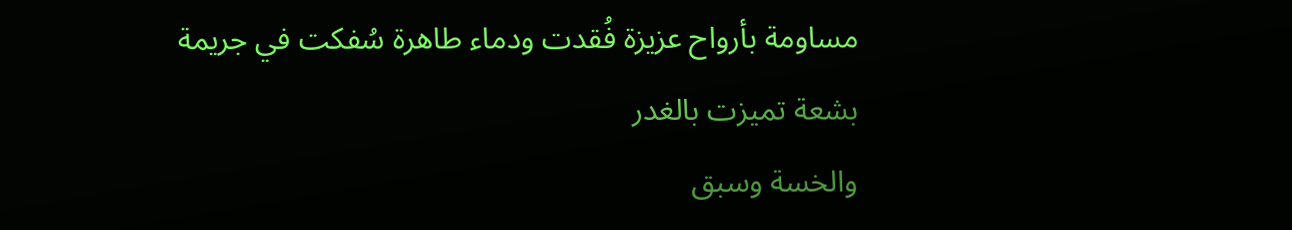مساومة بأرواح عزيزة فُقدت ودماء طاهرة سُفكت في جريمة بشعة تميزت بالغدر
والخسة وسبق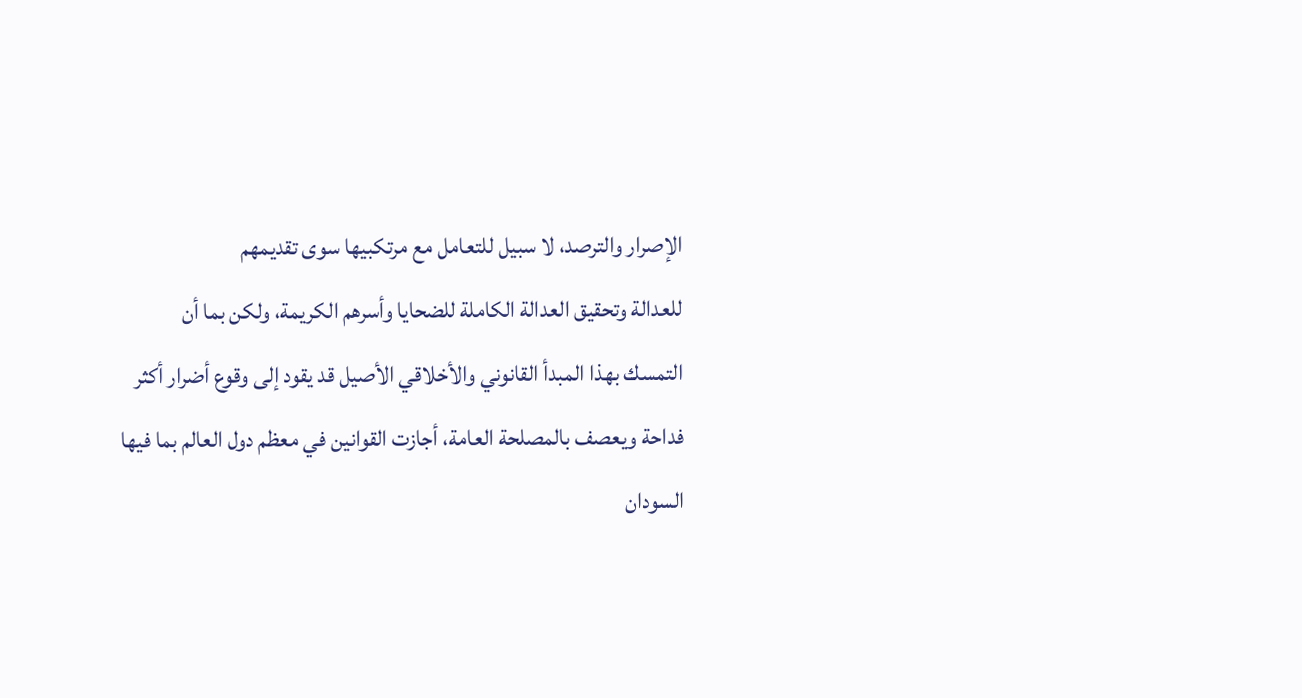الإصرار والترصد، لا سبيل للتعامل مع مرتكبيها سوى تقديمهم
للعدالة وتحقيق العدالة الكاملة للضحايا وأسرهم الكريمة، ولكن بما أن
التمسك بهذا المبدأ القانوني والأخلاقي الأصيل قد يقود إلى وقوع أضرار أكثر
فداحة ويعصف بالمصلحة العامة، أجازت القوانين في معظم دول العالم بما فيها
السودان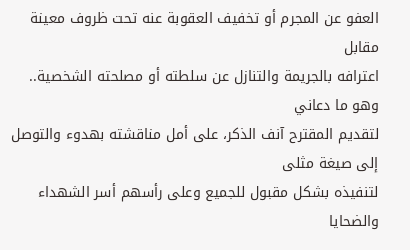العفو عن المجرم أو تخفيف العقوبة عنه تحت ظروف معينة مقابل
اعترافه بالجريمة والتنازل عن سلطته أو مصلحته الشخصية.. وهو ما دعاني
لتقديم المقترح آنف الذكر، على أمل مناقشته بهدوء والتوصل إلى صيغة مثلى
لتنفيذه بشكل مقبول للجميع وعلى رأسهم أسر الشهداء والضحايا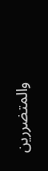والمتضررين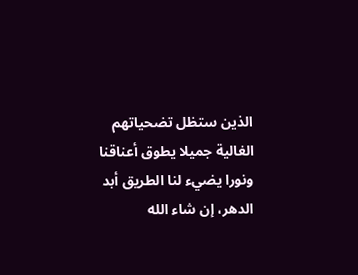الذين ستظل تضحياتهم الغالية جميلا يطوق أعناقنا ونورا يضيء لنا الطريق أبد
الدهر، إن شاء الله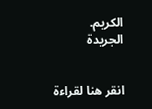الكريم.
الجريدة


انقر هنا لقراءة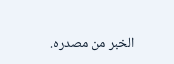الخبر من مصدره.